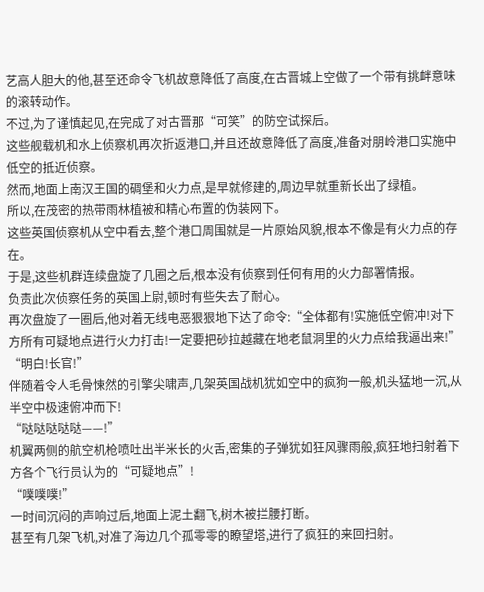艺高人胆大的他,甚至还命令飞机故意降低了高度,在古晋城上空做了一个带有挑衅意味的滚转动作。
不过,为了谨慎起见,在完成了对古晋那“可笑”的防空试探后。
这些舰载机和水上侦察机再次折返港口,并且还故意降低了高度,准备对朋岭港口实施中低空的抵近侦察。
然而,地面上南汉王国的碉堡和火力点,是早就修建的,周边早就重新长出了绿植。
所以,在茂密的热带雨林植被和精心布置的伪装网下。
这些英国侦察机从空中看去,整个港口周围就是一片原始风貌,根本不像是有火力点的存在。
于是,这些机群连续盘旋了几圈之后,根本没有侦察到任何有用的火力部署情报。
负责此次侦察任务的英国上尉,顿时有些失去了耐心。
再次盘旋了一圈后,他对着无线电恶狠狠地下达了命令:“全体都有!实施低空俯冲!对下方所有可疑地点进行火力打击!一定要把砂拉越藏在地老鼠洞里的火力点给我逼出来!”
“明白!长官!”
伴随着令人毛骨悚然的引擎尖啸声,几架英国战机犹如空中的疯狗一般,机头猛地一沉,从半空中极速俯冲而下!
“哒哒哒哒哒——!”
机翼两侧的航空机枪喷吐出半米长的火舌,密集的子弹犹如狂风骤雨般,疯狂地扫射着下方各个飞行员认为的“可疑地点”!
“噗噗噗!”
一时间沉闷的声响过后,地面上泥土翻飞,树木被拦腰打断。
甚至有几架飞机,对准了海边几个孤零零的瞭望塔,进行了疯狂的来回扫射。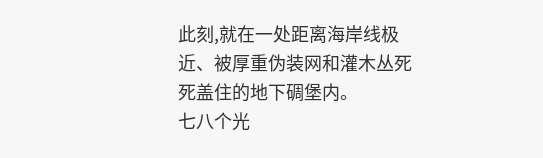此刻,就在一处距离海岸线极近、被厚重伪装网和灌木丛死死盖住的地下碉堡内。
七八个光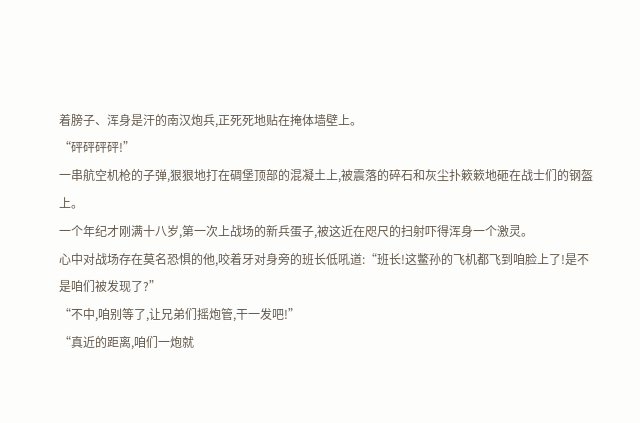着膀子、浑身是汗的南汉炮兵,正死死地贴在掩体墙壁上。
“砰砰砰砰!”
一串航空机枪的子弹,狠狠地打在碉堡顶部的混凝土上,被震落的碎石和灰尘扑簌簌地砸在战士们的钢盔上。
一个年纪才刚满十八岁,第一次上战场的新兵蛋子,被这近在咫尺的扫射吓得浑身一个激灵。
心中对战场存在莫名恐惧的他,咬着牙对身旁的班长低吼道:“班长!这鳖孙的飞机都飞到咱脸上了!是不是咱们被发现了?”
“不中,咱别等了,让兄弟们摇炮管,干一发吧!”
“真近的距离,咱们一炮就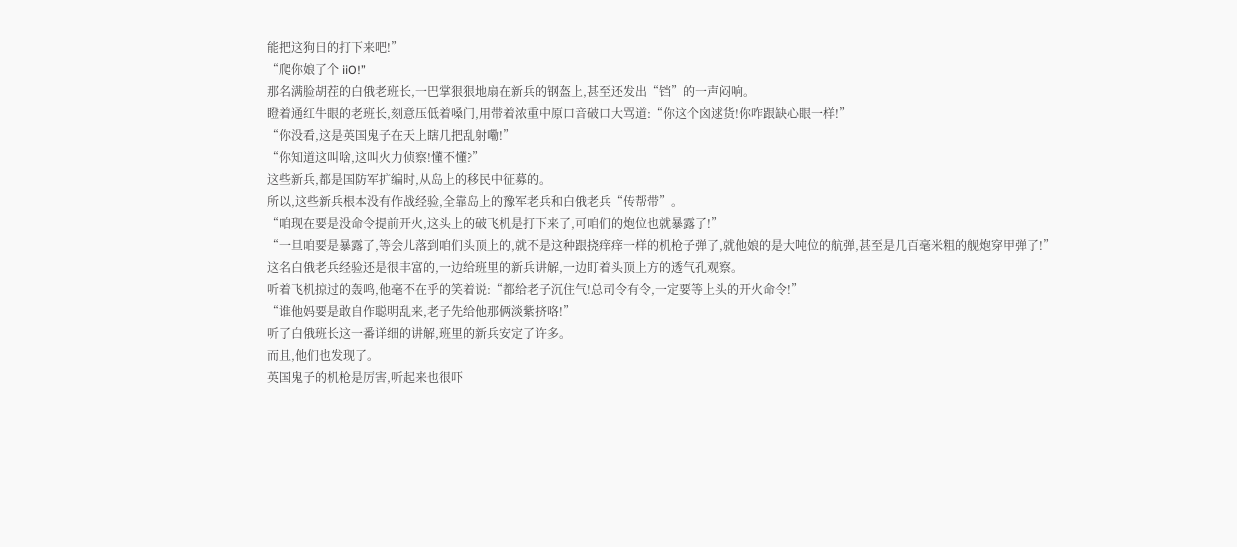能把这狗日的打下来吧!”
“爬你娘了个 iiO!”
那名满脸胡茬的白俄老班长,一巴掌狠狠地扇在新兵的钢盔上,甚至还发出“铛”的一声闷响。
瞪着通红牛眼的老班长,刻意压低着嗓门,用带着浓重中原口音破口大骂道:“你这个囟逑货!你咋跟缺心眼一样!”
“你没看,这是英国鬼子在天上瞎几把乱射嘞!”
“你知道这叫啥,这叫火力侦察!懂不懂?”
这些新兵,都是国防军扩编时,从岛上的移民中征募的。
所以,这些新兵根本没有作战经验,全靠岛上的豫军老兵和白俄老兵“传帮带”。
“咱现在要是没命令提前开火,这头上的破飞机是打下来了,可咱们的炮位也就暴露了!”
“一旦咱要是暴露了,等会儿落到咱们头顶上的,就不是这种跟挠痒痒一样的机枪子弹了,就他娘的是大吨位的航弹,甚至是几百毫米粗的舰炮穿甲弹了!”
这名白俄老兵经验还是很丰富的,一边给班里的新兵讲解,一边盯着头顶上方的透气孔观察。
听着飞机掠过的轰鸣,他毫不在乎的笑着说:“都给老子沉住气!总司令有令,一定要等上头的开火命令!”
“谁他妈要是敢自作聪明乱来,老子先给他那俩淡紫挤咯!”
听了白俄班长这一番详细的讲解,班里的新兵安定了许多。
而且,他们也发现了。
英国鬼子的机枪是厉害,听起来也很吓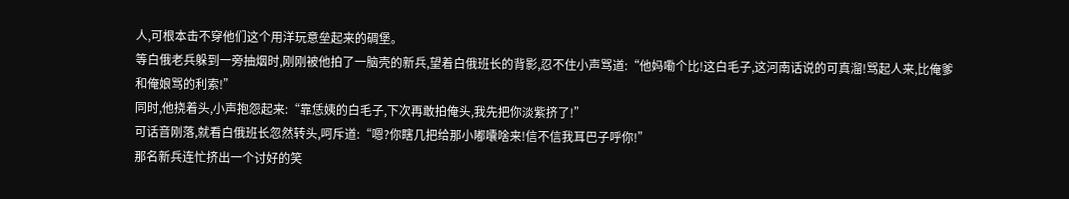人,可根本击不穿他们这个用洋玩意垒起来的碉堡。
等白俄老兵躲到一旁抽烟时,刚刚被他拍了一脑壳的新兵,望着白俄班长的背影,忍不住小声骂道:“他妈嘞个比!这白毛子,这河南话说的可真溜!骂起人来,比俺爹和俺娘骂的利索!”
同时,他挠着头,小声抱怨起来:“靠恁姨的白毛子,下次再敢拍俺头,我先把你淡紫挤了!”
可话音刚落,就看白俄班长忽然转头,呵斥道:“嗯?你瞎几把给那小嘟囔啥来!信不信我耳巴子呼你!”
那名新兵连忙挤出一个讨好的笑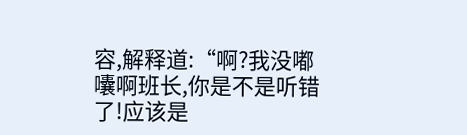容,解释道:“啊?我没嘟囔啊班长,你是不是听错了!应该是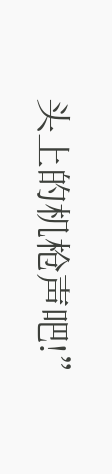头上的机枪声吧!”